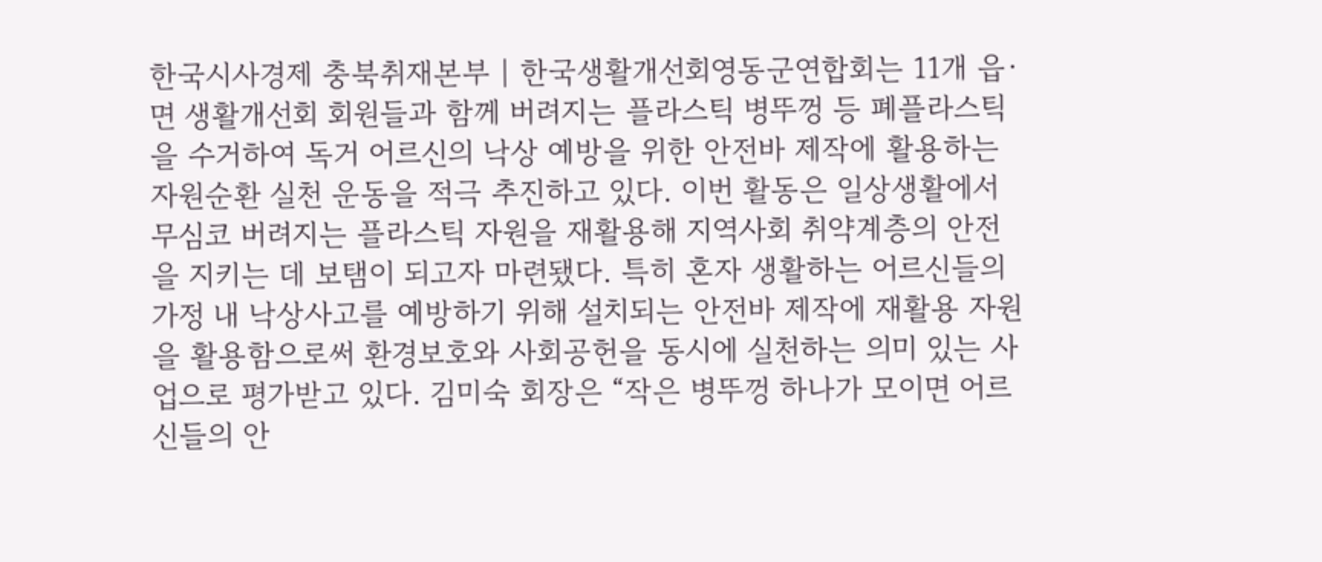한국시사경제 충북취재본부 | 한국생활개선회영동군연합회는 11개 읍·면 생활개선회 회원들과 함께 버려지는 플라스틱 병뚜껑 등 폐플라스틱을 수거하여 독거 어르신의 낙상 예방을 위한 안전바 제작에 활용하는 자원순환 실천 운동을 적극 추진하고 있다. 이번 활동은 일상생활에서 무심코 버려지는 플라스틱 자원을 재활용해 지역사회 취약계층의 안전을 지키는 데 보탬이 되고자 마련됐다. 특히 혼자 생활하는 어르신들의 가정 내 낙상사고를 예방하기 위해 설치되는 안전바 제작에 재활용 자원을 활용함으로써 환경보호와 사회공헌을 동시에 실천하는 의미 있는 사업으로 평가받고 있다. 김미숙 회장은 “작은 병뚜껑 하나가 모이면 어르신들의 안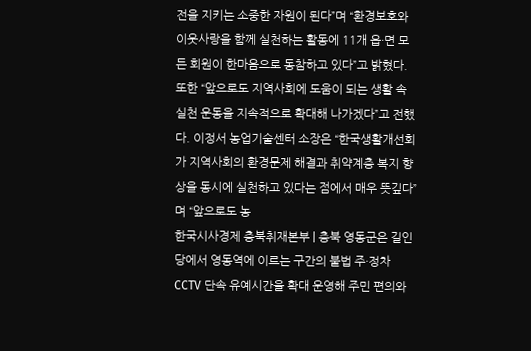전을 지키는 소중한 자원이 된다”며 “환경보호와 이웃사랑을 함께 실천하는 활동에 11개 읍·면 모든 회원이 한마음으로 동참하고 있다”고 밝혔다. 또한 “앞으로도 지역사회에 도움이 되는 생활 속 실천 운동을 지속적으로 확대해 나가겠다”고 전했다. 이정서 농업기술센터 소장은 “한국생활개선회가 지역사회의 환경문제 해결과 취약계층 복지 향상을 동시에 실천하고 있다는 점에서 매우 뜻깊다”며 “앞으로도 농
한국시사경제 충북취재본부 | 충북 영동군은 길인당에서 영동역에 이르는 구간의 불법 주·정차 CCTV 단속 유예시간을 확대 운영해 주민 편의와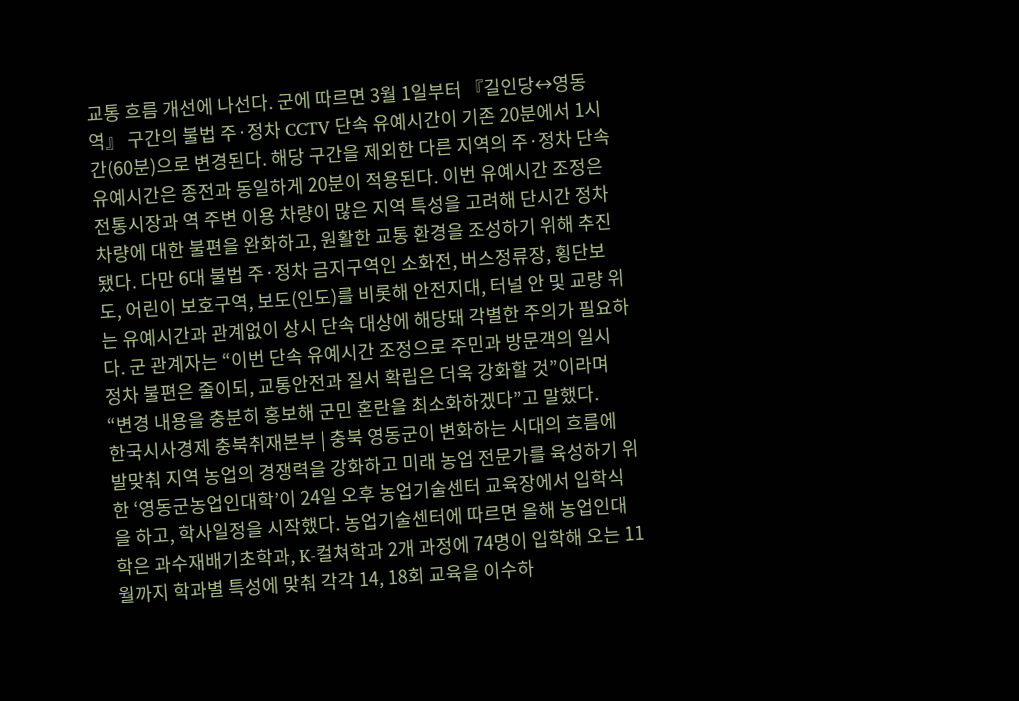교통 흐름 개선에 나선다. 군에 따르면 3월 1일부터 『길인당↔영동역』 구간의 불법 주·정차 CCTV 단속 유예시간이 기존 20분에서 1시간(60분)으로 변경된다. 해당 구간을 제외한 다른 지역의 주·정차 단속 유예시간은 종전과 동일하게 20분이 적용된다. 이번 유예시간 조정은 전통시장과 역 주변 이용 차량이 많은 지역 특성을 고려해 단시간 정차 차량에 대한 불편을 완화하고, 원활한 교통 환경을 조성하기 위해 추진됐다. 다만 6대 불법 주·정차 금지구역인 소화전, 버스정류장, 횡단보도, 어린이 보호구역, 보도(인도)를 비롯해 안전지대, 터널 안 및 교량 위는 유예시간과 관계없이 상시 단속 대상에 해당돼 각별한 주의가 필요하다. 군 관계자는 “이번 단속 유예시간 조정으로 주민과 방문객의 일시 정차 불편은 줄이되, 교통안전과 질서 확립은 더욱 강화할 것”이라며 “변경 내용을 충분히 홍보해 군민 혼란을 최소화하겠다”고 말했다.
한국시사경제 충북취재본부 | 충북 영동군이 변화하는 시대의 흐름에 발맞춰 지역 농업의 경쟁력을 강화하고 미래 농업 전문가를 육성하기 위한 ‘영동군농업인대학’이 24일 오후 농업기술센터 교육장에서 입학식을 하고, 학사일정을 시작했다. 농업기술센터에 따르면 올해 농업인대학은 과수재배기초학과, K-컬쳐학과 2개 과정에 74명이 입학해 오는 11월까지 학과별 특성에 맞춰 각각 14, 18회 교육을 이수하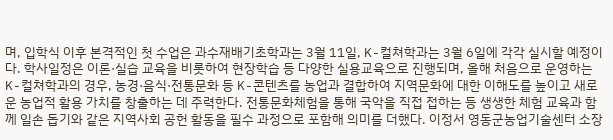며, 입학식 이후 본격적인 첫 수업은 과수재배기초학과는 3월 11일, K-컬쳐학과는 3월 6일에 각각 실시할 예정이다. 학사일정은 이론·실습 교육을 비롯하여 현장학습 등 다양한 실용교육으로 진행되며, 올해 처음으로 운영하는 K-컬쳐학과의 경우, 농경·음식·전통문화 등 K-콘텐츠를 농업과 결합하여 지역문화에 대한 이해도를 높이고 새로운 농업적 활용 가치를 창출하는 데 주력한다. 전통문화체험을 통해 국악을 직접 접하는 등 생생한 체험 교육과 함께 일손 돕기와 같은 지역사회 공헌 활동을 필수 과정으로 포함해 의미를 더했다. 이정서 영동군농업기술센터 소장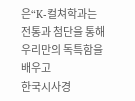은“K-컬쳐학과는 전통과 첨단을 통해 우리만의 독특함을 배우고
한국시사경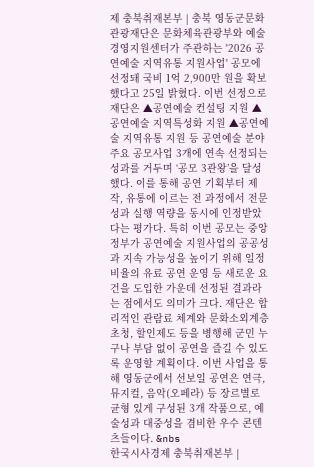제 충북취재본부 | 충북 영동군문화관광재단은 문화체육관광부와 예술경영지원센터가 주관하는 '2026 공연예술 지역유통 지원사업' 공모에 선정돼 국비 1억 2,900만 원을 확보했다고 25일 밝혔다. 이번 선정으로 재단은 ▲공연예술 컨설팅 지원 ▲공연예술 지역특성화 지원 ▲공연예술 지역유통 지원 등 공연예술 분야 주요 공모사업 3개에 연속 선정되는 성과를 거두며 ‘공모 3관왕’을 달성했다. 이를 통해 공연 기획부터 제작, 유통에 이르는 전 과정에서 전문성과 실행 역량을 동시에 인정받았다는 평가다. 특히 이번 공모는 중앙정부가 공연예술 지원사업의 공공성과 지속 가능성을 높이기 위해 일정 비율의 유료 공연 운영 등 새로운 요건을 도입한 가운데 선정된 결과라는 점에서도 의미가 크다. 재단은 합리적인 관람료 체계와 문화소외계층 초청, 할인제도 등을 병행해 군민 누구나 부담 없이 공연을 즐길 수 있도록 운영할 계획이다. 이번 사업을 통해 영동군에서 선보일 공연은 연극, 뮤지컬, 음악(오페라) 등 장르별로 균형 있게 구성된 3개 작품으로, 예술성과 대중성을 겸비한 우수 콘텐츠들이다. &nbs
한국시사경제 충북취재본부 |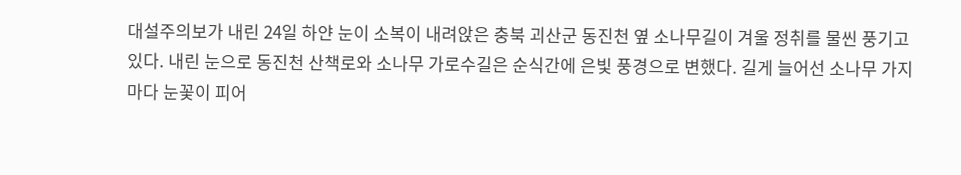대설주의보가 내린 24일 하얀 눈이 소복이 내려앉은 충북 괴산군 동진천 옆 소나무길이 겨울 정취를 물씬 풍기고 있다. 내린 눈으로 동진천 산책로와 소나무 가로수길은 순식간에 은빛 풍경으로 변했다. 길게 늘어선 소나무 가지마다 눈꽃이 피어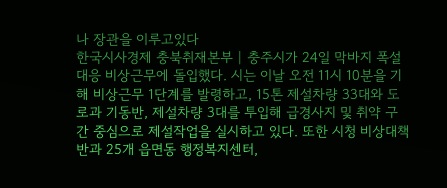나 장관을 이루고있다
한국시사경제 충북취재본부 | 충주시가 24일 막바지 폭설 대응 비상근무에 돌입했다. 시는 이날 오전 11시 10분을 기해 비상근무 1단계를 발령하고, 15톤 제설차량 33대와 도로과 기동반, 제설차량 3대를 투입해 급경사지 및 취약 구간 중심으로 제설작업을 실시하고 있다. 또한 시청 비상대책반과 25개 읍면동 행정복지센터,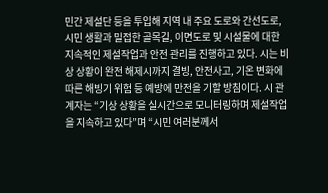민간 제설단 등을 투입해 지역 내 주요 도로와 간선도로, 시민 생활과 밀접한 골목길, 이면도로 및 시설물에 대한 지속적인 제설작업과 안전 관리를 진행하고 있다. 시는 비상 상황이 완전 해제시까지 결빙, 안전사고, 기온 변화에 따른 해빙기 위험 등 예방에 만전을 기할 방침이다. 시 관계자는 “기상 상황을 실시간으로 모니터링하며 제설작업을 지속하고 있다”며 “시민 여러분께서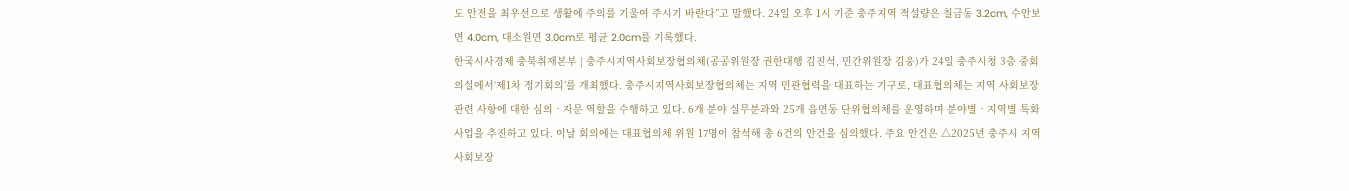도 안전을 최우선으로 생활에 주의를 기울여 주시기 바란다”고 말했다. 24일 오후 1시 기준 충주지역 적설량은 칠금동 3.2cm, 수안보면 4.0cm, 대소원면 3.0cm로 평균 2.0cm를 기록했다.
한국시사경제 충북취재본부 | 충주시지역사회보장협의체(공공위원장 권한대행 김진석, 민간위원장 김웅)가 24일 충주시청 3층 중회의실에서‘제1차 정기회의’를 개최했다. 충주시지역사회보장협의체는 지역 민관협력을 대표하는 기구로, 대표협의체는 지역 사회보장 관련 사항에 대한 심의‧자문 역할을 수행하고 있다. 6개 분야 실무분과와 25개 읍면동 단위협의체를 운영하며 분야별‧지역별 특화사업을 추진하고 있다. 이날 회의에는 대표협의체 위원 17명이 참석해 총 6건의 안건을 심의했다. 주요 안건은 △2025년 충주시 지역사회보장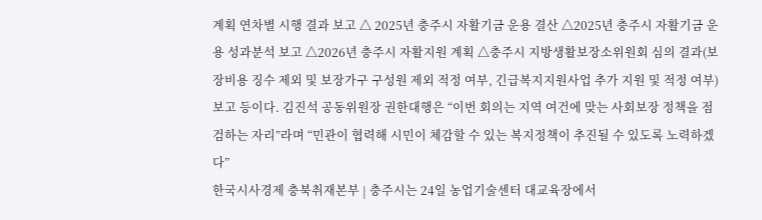계획 연차별 시행 결과 보고 △ 2025년 충주시 자활기금 운용 결산 △2025년 충주시 자활기금 운용 성과분석 보고 △2026년 충주시 자활지원 계획 △충주시 지방생활보장소위원회 심의 결과(보장비용 징수 제외 및 보장가구 구성원 제외 적정 여부, 긴급복지지원사업 추가 지원 및 적정 여부) 보고 등이다. 김진석 공동위원장 권한대행은 “이번 회의는 지역 여건에 맞는 사회보장 정책을 점검하는 자리”라며 “민관이 협력해 시민이 체감할 수 있는 복지정책이 추진될 수 있도록 노력하겠다”
한국시사경제 충북취재본부 | 충주시는 24일 농업기술센터 대교육장에서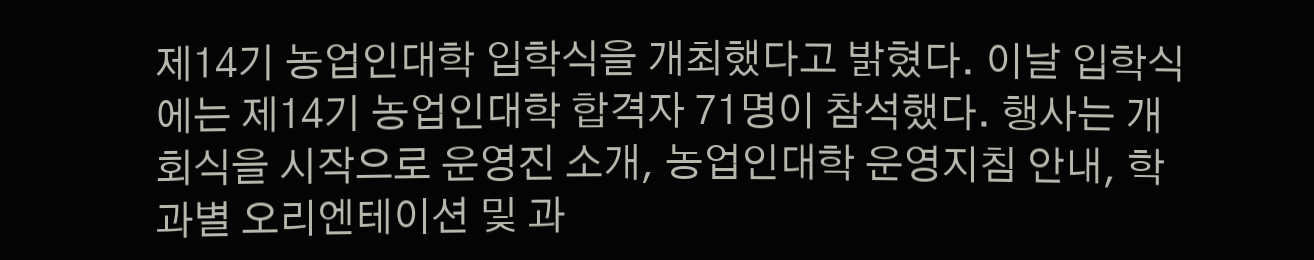제14기 농업인대학 입학식을 개최했다고 밝혔다. 이날 입학식에는 제14기 농업인대학 합격자 71명이 참석했다. 행사는 개회식을 시작으로 운영진 소개, 농업인대학 운영지침 안내, 학과별 오리엔테이션 및 과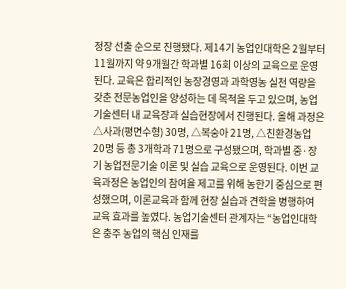정장 선출 순으로 진행됐다. 제14기 농업인대학은 2월부터 11월까지 약 9개월간 학과별 16회 이상의 교육으로 운영된다. 교육은 합리적인 농장경영과 과학영농 실천 역량을 갖춘 전문농업인을 양성하는 데 목적을 두고 있으며, 농업기술센터 내 교육장과 실습현장에서 진행된다. 올해 과정은 △사과(평면수형) 30명, △복숭아 21명, △친환경농업 20명 등 총 3개학과 71명으로 구성됐으며, 학과별 중·장기 농업전문기술 이론 및 실습 교육으로 운영된다. 이번 교육과정은 농업인의 참여율 제고를 위해 농한기 중심으로 편성했으며, 이론교육과 함께 현장 실습과 견학을 병행하여 교육 효과를 높였다. 농업기술센터 관계자는 “농업인대학은 충주 농업의 핵심 인재를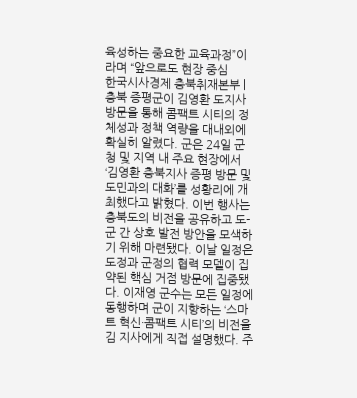육성하는 중요한 교육과정”이라며 “앞으로도 현장 중심
한국시사경제 충북취재본부 | 충북 증평군이 김영환 도지사 방문을 통해 콤팩트 시티의 정체성과 정책 역량을 대내외에 확실히 알렸다. 군은 24일 군청 및 지역 내 주요 현장에서 ‘김영환 충북지사 증평 방문 및 도민과의 대화’를 성황리에 개최했다고 밝혔다. 이번 행사는 충북도의 비전을 공유하고 도-군 간 상호 발전 방안을 모색하기 위해 마련됐다. 이날 일정은 도정과 군정의 협력 모델이 집약된 핵심 거점 방문에 집중됐다. 이재영 군수는 모든 일정에 동행하며 군이 지향하는 ‘스마트 혁신·콤팩트 시티’의 비전을 김 지사에게 직접 설명했다. 주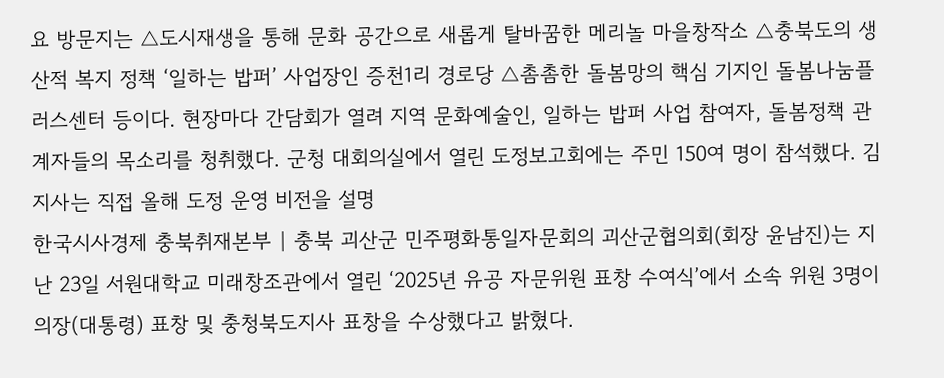요 방문지는 △도시재생을 통해 문화 공간으로 새롭게 탈바꿈한 메리놀 마을창작소 △충북도의 생산적 복지 정책 ‘일하는 밥퍼’ 사업장인 증천1리 경로당 △촘촘한 돌봄망의 핵심 기지인 돌봄나눔플러스센터 등이다. 현장마다 간담회가 열려 지역 문화예술인, 일하는 밥퍼 사업 참여자, 돌봄정책 관계자들의 목소리를 청취했다. 군청 대회의실에서 열린 도정보고회에는 주민 150여 명이 참석했다. 김 지사는 직접 올해 도정 운영 비전을 설명
한국시사경제 충북취재본부 | 충북 괴산군 민주평화통일자문회의 괴산군협의회(회장 윤남진)는 지난 23일 서원대학교 미래창조관에서 열린 ‘2025년 유공 자문위원 표창 수여식’에서 소속 위원 3명이 의장(대통령) 표창 및 충청북도지사 표창을 수상했다고 밝혔다.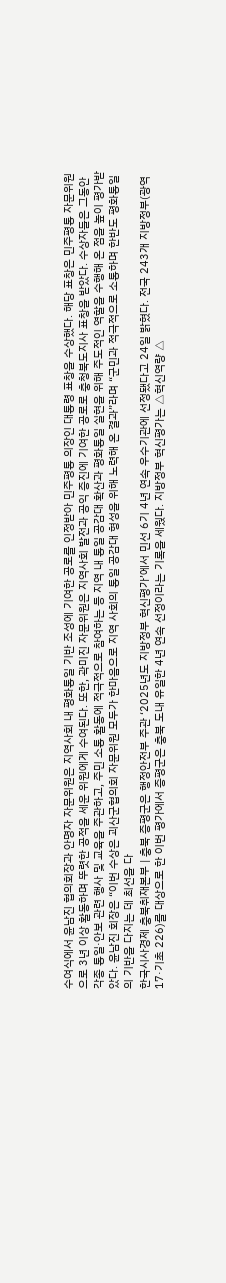수여식에서 윤남진 협의회장과 안명자 자문위원은 지역사회 내 평화통일 기반 조성에 기여한 공로를 인정받아 민주평통 의장인 대통령 표창을 수상했다. 해당 표창은 민주평통 자문위원으로 3년 이상 활동하며 뚜렷한 공적을 세운 위원에게 수여된다. 또한, 곽미진 자문위원은 지역사회 발전과 공익 증진에 기여한 공로로 충청북도지사 표창을 받았다. 수상자들은 그동안 각종 통일·안보 관련 행사 및 교육을 주관하고, 주민 소통 활동에 적극적으로 참여하는 등 지역 내 통일 공감대 확산과 평화통일 실현을 위해 주도적인 역할을 수행해 온 점을 높이 평가받았다. 윤남진 회장은 “이번 수상은 괴산군협의회 자문위원 모두가 한마음으로 지역 사회의 통일 공감대 형성을 위해 노력해 온 결과”라며 “군민과 적극적으로 소통하며 한반도 평화통일의 기반을 다지는 데 최선을 다
한국시사경제 충북취재본부 | 충북 증평군은 행정안전부 주관 ‘2025년도 지방정부 혁신평가’에서 민선 6기 4년 연속 우수기관에 선정됐다고 24일 밝혔다. 전국 243개 지방정부(광역 17·기초 226)를 대상으로 한 이번 평가에서 증평군은 충북 도내 유일한 4년 연속 선정이라는 기록을 세웠다. 지방정부 혁신평가는 △혁신역량 △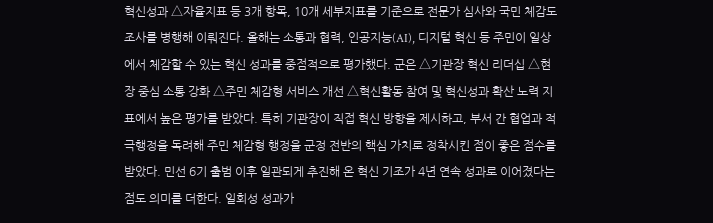혁신성과 △자율지표 등 3개 항목, 10개 세부지표를 기준으로 전문가 심사와 국민 체감도 조사를 병행해 이뤄진다. 올해는 소통과 협력, 인공지능(AI), 디지털 혁신 등 주민이 일상에서 체감할 수 있는 혁신 성과를 중점적으로 평가했다. 군은 △기관장 혁신 리더십 △현장 중심 소통 강화 △주민 체감형 서비스 개선 △혁신활동 참여 및 혁신성과 확산 노력 지표에서 높은 평가를 받았다. 특히 기관장이 직접 혁신 방향을 제시하고, 부서 간 협업과 적극행정을 독려해 주민 체감형 행정을 군정 전반의 핵심 가치로 정착시킨 점이 좋은 점수를 받았다. 민선 6기 출범 이후 일관되게 추진해 온 혁신 기조가 4년 연속 성과로 이어졌다는 점도 의미를 더한다. 일회성 성과가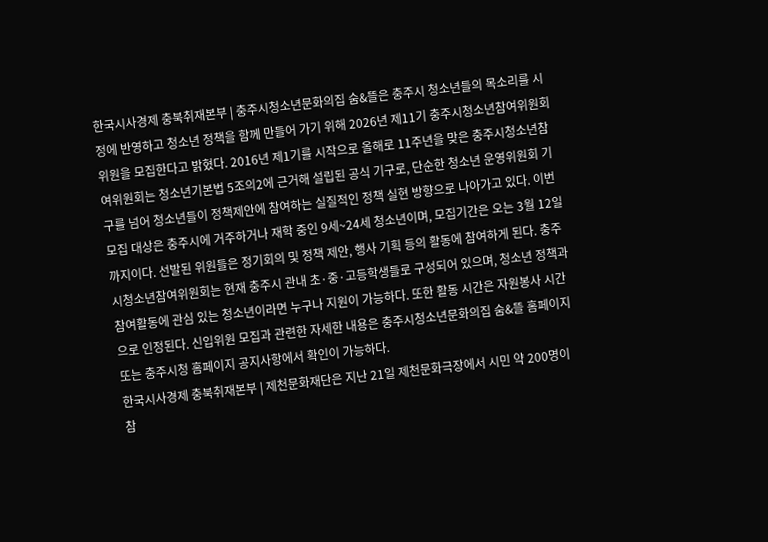한국시사경제 충북취재본부 | 충주시청소년문화의집 숨&뜰은 충주시 청소년들의 목소리를 시정에 반영하고 청소년 정책을 함께 만들어 가기 위해 2026년 제11기 충주시청소년참여위원회 위원을 모집한다고 밝혔다. 2016년 제1기를 시작으로 올해로 11주년을 맞은 충주시청소년참여위원회는 청소년기본법 5조의2에 근거해 설립된 공식 기구로, 단순한 청소년 운영위원회 기구를 넘어 청소년들이 정책제안에 참여하는 실질적인 정책 실현 방향으로 나아가고 있다. 이번 모집 대상은 충주시에 거주하거나 재학 중인 9세~24세 청소년이며, 모집기간은 오는 3월 12일 까지이다. 선발된 위원들은 정기회의 및 정책 제안, 행사 기획 등의 활동에 참여하게 된다. 충주시청소년참여위원회는 현재 충주시 관내 초·중·고등학생들로 구성되어 있으며, 청소년 정책과 참여활동에 관심 있는 청소년이라면 누구나 지원이 가능하다. 또한 활동 시간은 자원봉사 시간으로 인정된다. 신입위원 모집과 관련한 자세한 내용은 충주시청소년문화의집 숨&뜰 홈페이지 또는 충주시청 홈페이지 공지사항에서 확인이 가능하다.
한국시사경제 충북취재본부 | 제천문화재단은 지난 21일 제천문화극장에서 시민 약 200명이 참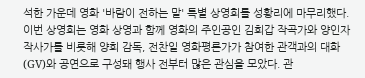석한 가운데 영화 '바람이 전하는 말' 특별 상영회를 성황리에 마무리했다. 이번 상영회는 영화 상영과 함께 영화의 주인공인 김희갑 작곡가와 양인자 작사가를 비롯해 양희 감독, 전찬일 영화평론가가 참여한 관객과의 대화(GV)와 공연으로 구성돼 행사 전부터 많은 관심을 모았다. 관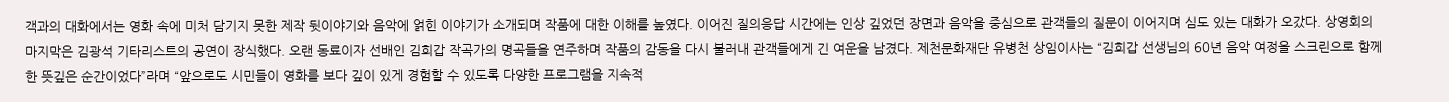객과의 대화에서는 영화 속에 미처 담기지 못한 제작 뒷이야기와 음악에 얽힌 이야기가 소개되며 작품에 대한 이해를 높였다. 이어진 질의응답 시간에는 인상 깊었던 장면과 음악을 중심으로 관객들의 질문이 이어지며 심도 있는 대화가 오갔다. 상영회의 마지막은 김광석 기타리스트의 공연이 장식했다. 오랜 동료이자 선배인 김희갑 작곡가의 명곡들을 연주하며 작품의 감동을 다시 불러내 관객들에게 긴 여운을 남겼다. 제천문화재단 유병천 상임이사는 “김희갑 선생님의 60년 음악 여정을 스크린으로 함께 한 뜻깊은 순간이었다”라며 “앞으로도 시민들이 영화를 보다 깊이 있게 경험할 수 있도록 다양한 프로그램을 지속적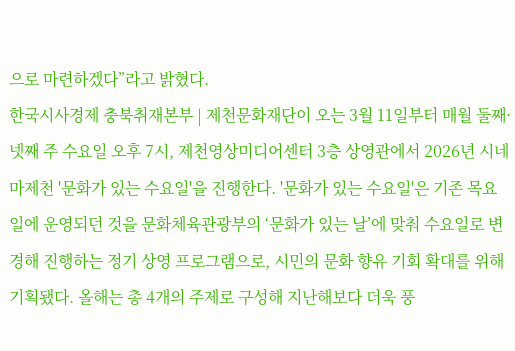으로 마련하겠다”라고 밝혔다.
한국시사경제 충북취재본부 | 제천문화재단이 오는 3월 11일부터 매월 둘째·넷째 주 수요일 오후 7시, 제천영상미디어센터 3층 상영관에서 2026년 시네마제천 '문화가 있는 수요일'을 진행한다. '문화가 있는 수요일'은 기존 목요일에 운영되던 것을 문화체육관광부의 ‘문화가 있는 날’에 맞춰 수요일로 변경해 진행하는 정기 상영 프로그램으로, 시민의 문화 향유 기회 확대를 위해 기획됐다. 올해는 총 4개의 주제로 구성해 지난해보다 더욱 풍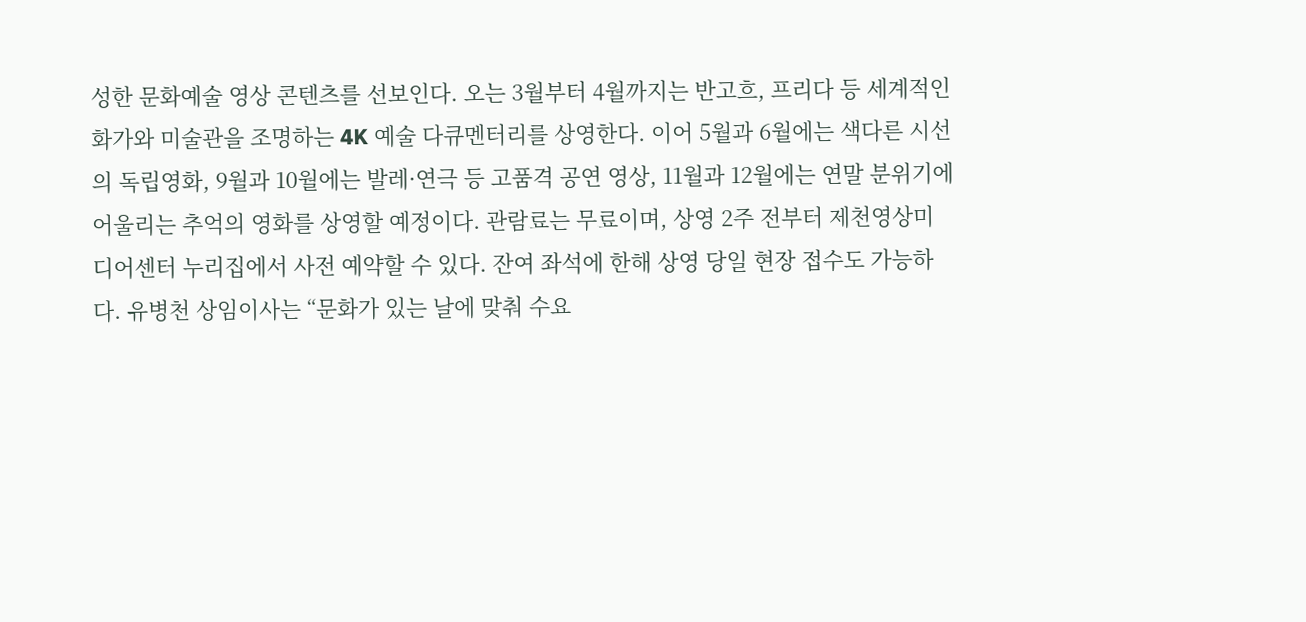성한 문화예술 영상 콘텐츠를 선보인다. 오는 3월부터 4월까지는 반고흐, 프리다 등 세계적인 화가와 미술관을 조명하는 4K 예술 다큐멘터리를 상영한다. 이어 5월과 6월에는 색다른 시선의 독립영화, 9월과 10월에는 발레·연극 등 고품격 공연 영상, 11월과 12월에는 연말 분위기에 어울리는 추억의 영화를 상영할 예정이다. 관람료는 무료이며, 상영 2주 전부터 제천영상미디어센터 누리집에서 사전 예약할 수 있다. 잔여 좌석에 한해 상영 당일 현장 접수도 가능하다. 유병천 상임이사는 “문화가 있는 날에 맞춰 수요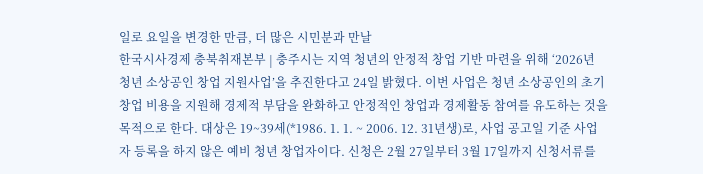일로 요일을 변경한 만큼, 더 많은 시민분과 만날
한국시사경제 충북취재본부 | 충주시는 지역 청년의 안정적 창업 기반 마련을 위해 ‘2026년 청년 소상공인 창업 지원사업’을 추진한다고 24일 밝혔다. 이번 사업은 청년 소상공인의 초기 창업 비용을 지원해 경제적 부담을 완화하고 안정적인 창업과 경제활동 참여를 유도하는 것을 목적으로 한다. 대상은 19~39세(*1986. 1. 1. ~ 2006. 12. 31년생)로, 사업 공고일 기준 사업자 등록을 하지 않은 예비 청년 창업자이다. 신청은 2월 27일부터 3월 17일까지 신청서류를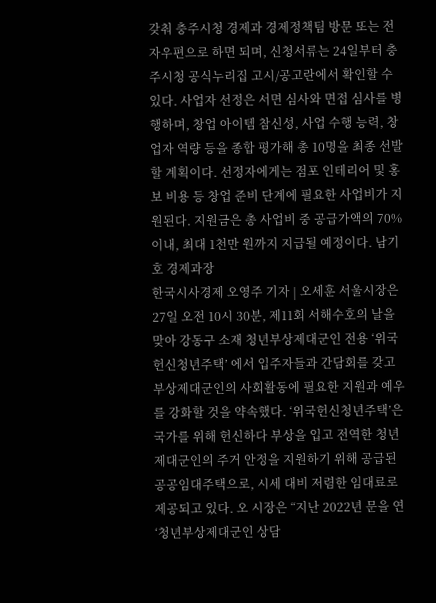갖춰 충주시청 경제과 경제정책팀 방문 또는 전자우편으로 하면 되며, 신청서류는 24일부터 충주시청 공식누리집 고시/공고란에서 확인할 수 있다. 사업자 선정은 서면 심사와 면접 심사를 병행하며, 창업 아이템 참신성, 사업 수행 능력, 창업자 역량 등을 종합 평가해 총 10명을 최종 선발할 계획이다. 선정자에게는 점포 인테리어 및 홍보 비용 등 창업 준비 단계에 필요한 사업비가 지원된다. 지원금은 총 사업비 중 공급가액의 70% 이내, 최대 1천만 원까지 지급될 예정이다. 남기호 경제과장
한국시사경제 오영주 기자 | 오세훈 서울시장은 27일 오전 10시 30분, 제11회 서해수호의 날을 맞아 강동구 소재 청년부상제대군인 전용 ‘위국헌신청년주택’ 에서 입주자들과 간담회를 갖고 부상제대군인의 사회활동에 필요한 지원과 예우를 강화할 것을 약속했다. ‘위국헌신청년주택’은 국가를 위해 헌신하다 부상을 입고 전역한 청년 제대군인의 주거 안정을 지원하기 위해 공급된 공공임대주택으로, 시세 대비 저렴한 임대료로 제공되고 있다. 오 시장은 “지난 2022년 문을 연 ‘청년부상제대군인 상담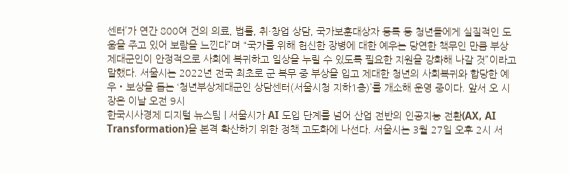센터’가 연간 800여 건의 의료, 법률, 취·창업 상담, 국가보훈대상자 등록 등 청년들에게 실질적인 도움을 주고 있어 보람을 느낀다”며 “국가를 위해 헌신한 장병에 대한 예우는 당연한 책무인 만큼 부상제대군인이 안정적으로 사회에 복귀하고 일상을 누릴 수 있도록 필요한 지원을 강화해 나갈 것”이라고 말했다. 서울시는 2022년 전국 최초로 군 복무 중 부상을 입고 제대한 청년의 사회복귀와 합당한 예우‧보상을 돕는 ‘청년부상제대군인 상담센터(서울시청 지하1층)’를 개소해 운영 중이다. 앞서 오 시장은 이날 오전 9시
한국시사경제 디지털 뉴스팀 | 서울시가 AI 도입 단계를 넘어 산업 전반의 인공지능 전환(AX, AI Transformation)을 본격 확산하기 위한 정책 고도화에 나선다. 서울시는 3월 27일 오후 2시 서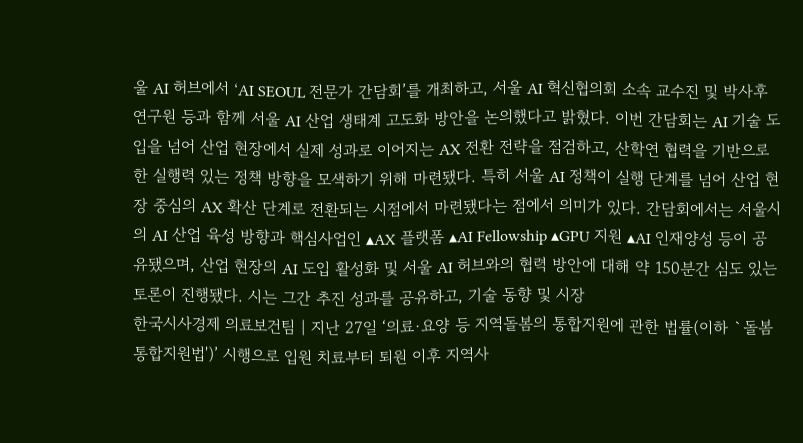울 AI 허브에서 ‘AI SEOUL 전문가 간담회’를 개최하고, 서울 AI 혁신협의회 소속 교수진 및 박사후 연구원 등과 함께 서울 AI 산업 생태계 고도화 방안을 논의했다고 밝혔다. 이번 간담회는 AI 기술 도입을 넘어 산업 현장에서 실제 성과로 이어지는 AX 전환 전략을 점검하고, 산학연 협력을 기반으로 한 실행력 있는 정책 방향을 모색하기 위해 마련됐다. 특히 서울 AI 정책이 실행 단계를 넘어 산업 현장 중심의 AX 확산 단계로 전환되는 시점에서 마련됐다는 점에서 의미가 있다. 간담회에서는 서울시의 AI 산업 육성 방향과 핵심사업인 ▴AX 플랫폼 ▴AI Fellowship ▴GPU 지원 ▴AI 인재양성 등이 공유됐으며, 산업 현장의 AI 도입 활성화 및 서울 AI 허브와의 협력 방안에 대해 약 150분간 심도 있는 토론이 진행됐다. 시는 그간 추진 성과를 공유하고, 기술 동향 및 시장
한국시사경제 의료보건팀 | 지난 27일 ‘의료·요양 등 지역돌봄의 통합지원에 관한 법률(이하 `돌봄통합지원법')’ 시행으로 입원 치료부터 퇴원 이후 지역사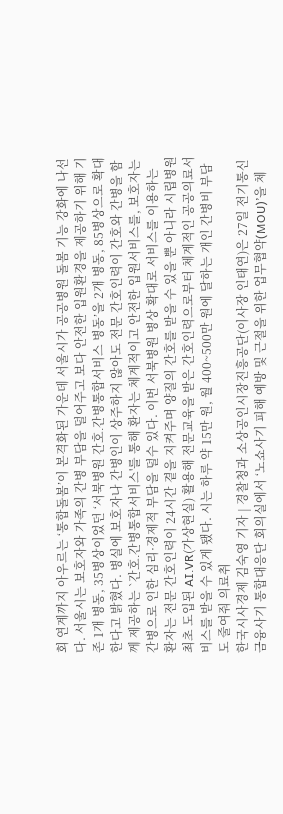회 연계까지 아우르는 ‘통합돌봄’이 본격화된 가운데 서울시가 공공병원 돌봄 기능 강화에 나선다. 서울시는 보호자와 가족의 간병 부담을 덜어주고 보다 안전한 입원환경을 제공하기 위해 기존 1개 병동, 35병상이었던 ‘서북병원 간호․간병통합서비스 병동’을 2개 병동, 85병상으로 확대한다고 밝혔다. 병실에 보호자나 간병인이 상주하지 않아도 전문 간호인력이 간호와 간병을 함께 제공하는 `간호․간병통합서비스'를 통해 환자는 체계적이고 안전한 입원서비스를, 보호자는 간병으로 인한 심리·경제적 부담을 덜수 있다. 이번 서북병원 병상 확대로 서비스를 이용하는 환자는 전문 간호인력이 24시간 곁을 지켜주며 양질의 간호를 받을 수 있을 뿐 아니라 시립병원 최초 도입된 AI․VR(가상현실) 활용해 전문교육을 받은 간호인력으로부터 체계적인 공공의료서비스를 받을 수 있게 됐다. 시는 하루 약 15만 원, 월 400~500만 원에 달하는 개인 간병비 부담도 줄여줘 의료취
한국시사경제 김숙영 기자 | 경찰청과 소상공인시장진흥공단(이사장 인태연)은 27일 전기통신금융사기 통합대응단 회의실에서 ‘노쇼사기 피해 예방 및 근절을 위한 업무협약(MOU)’을 체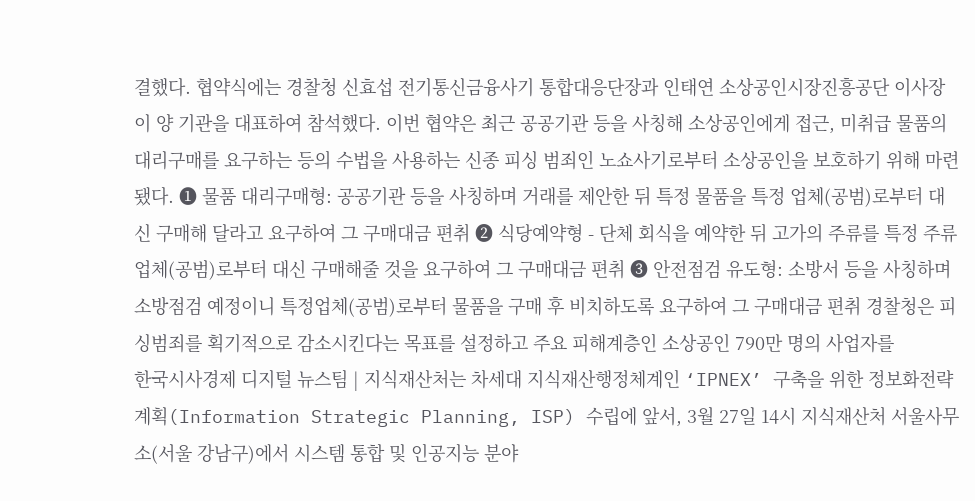결했다. 협약식에는 경찰청 신효섭 전기통신금융사기 통합대응단장과 인태연 소상공인시장진흥공단 이사장이 양 기관을 대표하여 참석했다. 이번 협약은 최근 공공기관 등을 사칭해 소상공인에게 접근, 미취급 물품의 대리구매를 요구하는 등의 수법을 사용하는 신종 피싱 범죄인 노쇼사기로부터 소상공인을 보호하기 위해 마련됐다. ❶ 물품 대리구매형: 공공기관 등을 사칭하며 거래를 제안한 뒤 특정 물품을 특정 업체(공범)로부터 대신 구매해 달라고 요구하여 그 구매대금 편취 ❷ 식당예약형 - 단체 회식을 예약한 뒤 고가의 주류를 특정 주류업체(공범)로부터 대신 구매해줄 것을 요구하여 그 구매대금 편취 ❸ 안전점검 유도형: 소방서 등을 사칭하며 소방점검 예정이니 특정업체(공범)로부터 물품을 구매 후 비치하도록 요구하여 그 구매대금 편취 경찰청은 피싱범죄를 획기적으로 감소시킨다는 목표를 설정하고 주요 피해계층인 소상공인 790만 명의 사업자를
한국시사경제 디지털 뉴스팀 | 지식재산처는 차세대 지식재산행정체계인 ‘IPNEX’ 구축을 위한 정보화전략계획(Information Strategic Planning, ISP) 수립에 앞서, 3월 27일 14시 지식재산처 서울사무소(서울 강남구)에서 시스템 통합 및 인공지능 분야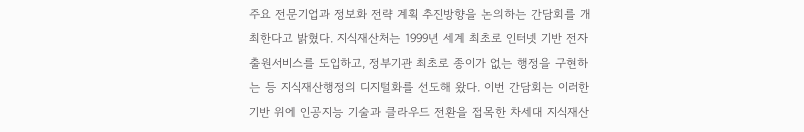주요 전문기업과 정보화 전략 계획 추진방향을 논의하는 간담회를 개최한다고 밝혔다. 지식재산처는 1999년 세계 최초로 인터넷 기반 전자출원서비스를 도입하고, 정부기관 최초로 종이가 없는 행정을 구현하는 등 지식재산행정의 디지털화를 선도해 왔다. 이번 간담회는 이러한 기반 위에 인공지능 기술과 클라우드 전환을 접목한 차세대 지식재산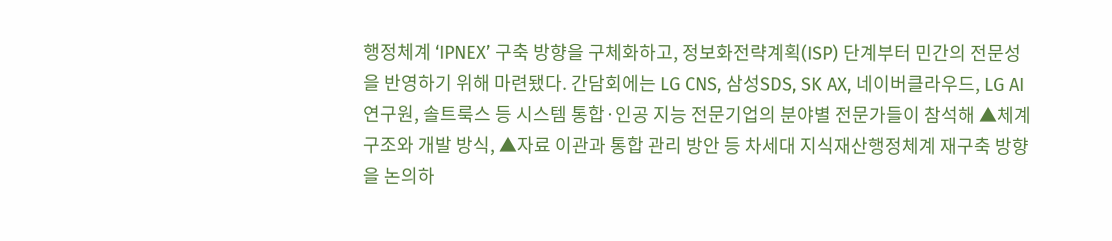행정체계 ‘IPNEX’ 구축 방향을 구체화하고, 정보화전략계획(ISP) 단계부터 민간의 전문성을 반영하기 위해 마련됐다. 간담회에는 LG CNS, 삼성SDS, SK AX, 네이버클라우드, LG AI 연구원, 솔트룩스 등 시스템 통합·인공 지능 전문기업의 분야별 전문가들이 참석해 ▲체계 구조와 개발 방식, ▲자료 이관과 통합 관리 방안 등 차세대 지식재산행정체계 재구축 방향을 논의하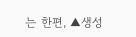는 한편, ▲생성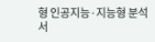형 인공지능·지능형 분석 서